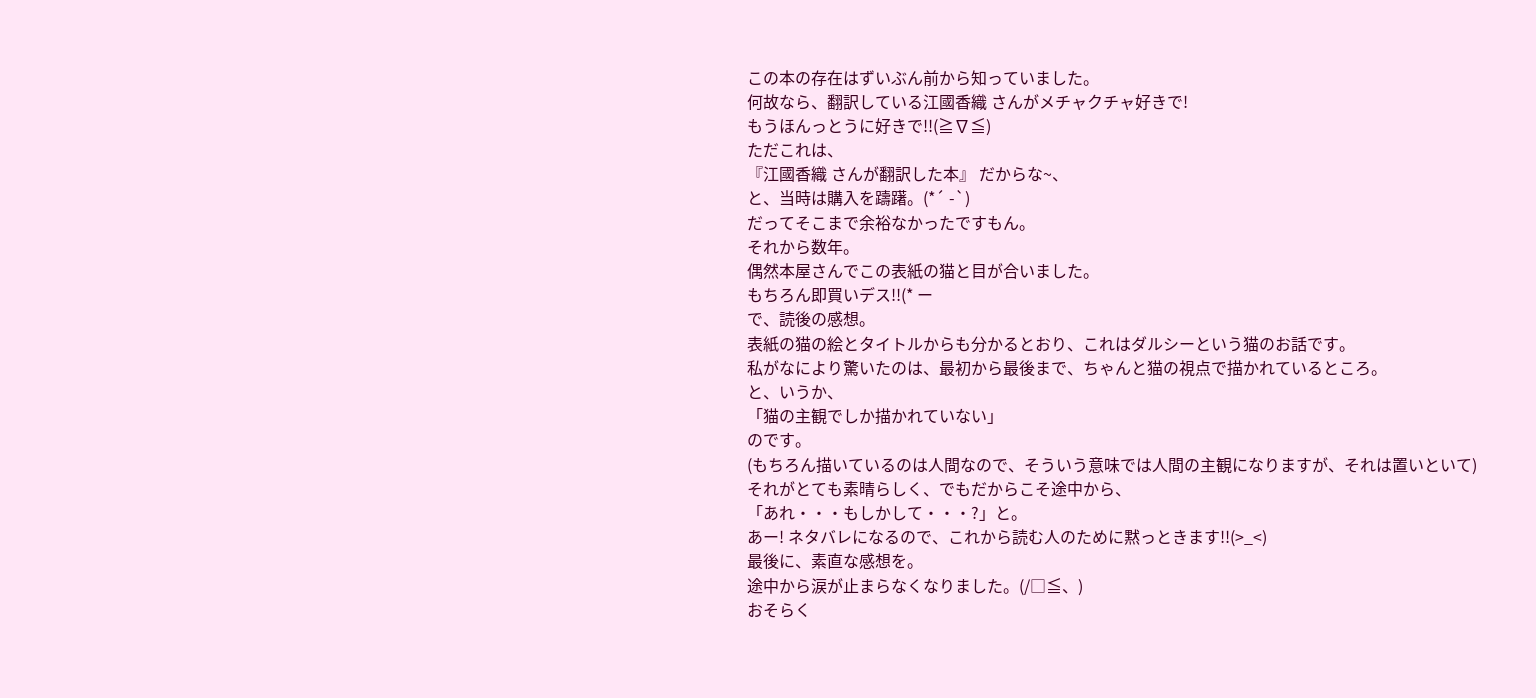この本の存在はずいぶん前から知っていました。
何故なら、翻訳している江國香織 さんがメチャクチャ好きで!
もうほんっとうに好きで!!(≧∇≦)
ただこれは、
『江國香織 さんが翻訳した本』 だからな~、
と、当時は購入を躊躇。(*´ -`)
だってそこまで余裕なかったですもん。
それから数年。
偶然本屋さんでこの表紙の猫と目が合いました。
もちろん即買いデス!!(* ー
で、読後の感想。
表紙の猫の絵とタイトルからも分かるとおり、これはダルシーという猫のお話です。
私がなにより驚いたのは、最初から最後まで、ちゃんと猫の視点で描かれているところ。
と、いうか、
「猫の主観でしか描かれていない」
のです。
(もちろん描いているのは人間なので、そういう意味では人間の主観になりますが、それは置いといて)
それがとても素晴らしく、でもだからこそ途中から、
「あれ・・・もしかして・・・?」と。
あー! ネタバレになるので、これから読む人のために黙っときます!!(>_<)
最後に、素直な感想を。
途中から涙が止まらなくなりました。(/□≦、)
おそらく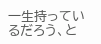一生持っているだろう、と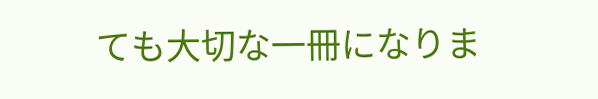ても大切な一冊になりま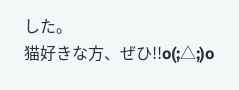した。
猫好きな方、ぜひ!!o(;△;)o